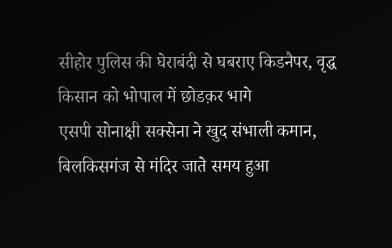सीहोर पुलिस की घेराबंदी से घबराए किडनैपर, वृद्ध किसान को भोपाल में छोडक़र भागे
एसपी सोनाक्षी सक्सेना ने खुद संभाली कमान, बिलकिसगंज से मंदिर जाते समय हुआ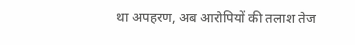था अपहरण, अब आरोपियों की तलाश तेज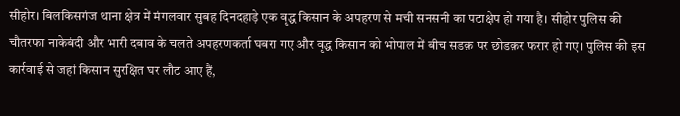सीहोर। बिलकिसगंज थाना क्षेत्र में मंगलवार सुबह दिनदहाड़े एक वृद्ध किसान के अपहरण से मची सनसनी का पटाक्षेप हो गया है। सीहोर पुलिस की चौतरफा नाकेबंदी और भारी दबाव के चलते अपहरणकर्ता घबरा गए और वृद्ध किसान को भोपाल में बीच सडक़ पर छोडक़र फरार हो गए। पुलिस की इस कार्रवाई से जहां किसान सुरक्षित घर लौट आए हैं,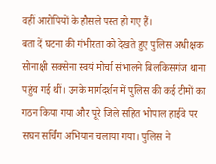वहीं आरोपियों के हौसले पस्त हो गए हैं।
बता दें घटना की गंभीरता को देखते हुए पुलिस अधीक्षक सोनाक्षी सक्सेना स्वयं मोर्चा संभालने बिलकिसगंज थाना पहुंच गई थीं। उनके मार्गदर्शन में पुलिस की कई टीमों का गठन किया गया और पूरे जिले सहित भोपाल हाईवे पर सघन सर्चिंग अभियान चलाया गया। पुलिस ने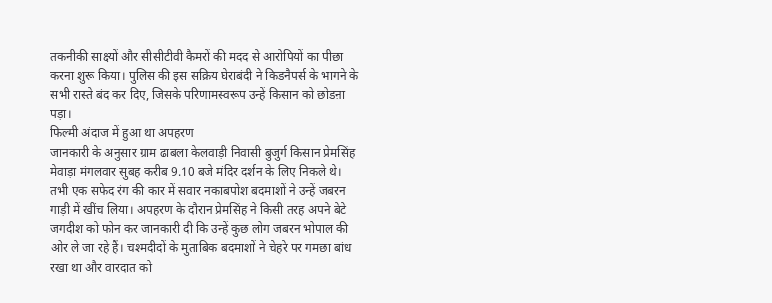तकनीकी साक्ष्यों और सीसीटीवी कैमरों की मदद से आरोपियों का पीछा करना शुरू किया। पुलिस की इस सक्रिय घेराबंदी ने किडनैपर्स के भागने के सभी रास्ते बंद कर दिए, जिसके परिणामस्वरूप उन्हें किसान को छोडऩा पड़ा।
फिल्मी अंदाज में हुआ था अपहरण
जानकारी के अनुसार ग्राम ढाबला केलवाड़ी निवासी बुजुर्ग किसान प्रेमसिंह मेवाड़ा मंगलवार सुबह करीब 9.10 बजे मंदिर दर्शन के लिए निकले थे। तभी एक सफेद रंग की कार में सवार नकाबपोश बदमाशों ने उन्हें जबरन गाड़ी में खींच लिया। अपहरण के दौरान प्रेमसिंह ने किसी तरह अपने बेटे जगदीश को फोन कर जानकारी दी कि उन्हें कुछ लोग जबरन भोपाल की ओर ले जा रहे हैं। चश्मदीदों के मुताबिक बदमाशों ने चेहरे पर गमछा बांध रखा था और वारदात को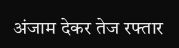अंजाम देकर तेज रफ्तार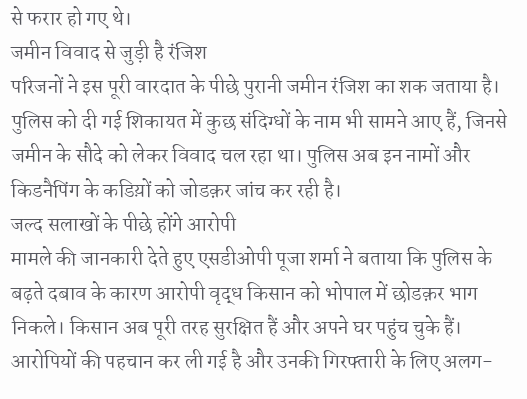से फरार हो गए थे।
जमीन विवाद से जुड़ी है रंजिश
परिजनों ने इस पूरी वारदात के पीछे पुरानी जमीन रंजिश का शक जताया है। पुलिस को दी गई शिकायत में कुछ संदिग्धों के नाम भी सामने आए हैं, जिनसे जमीन के सौदे को लेकर विवाद चल रहा था। पुलिस अब इन नामों और किडनैपिंग के कडिय़ों को जोडक़र जांच कर रही है।
जल्द सलाखों के पीछे होंगे आरोपी
मामले की जानकारी देते हुए एसडीओपी पूजा शर्मा ने बताया कि पुलिस के बढ़ते दबाव के कारण आरोपी वृद्ध किसान को भोपाल में छोडक़र भाग निकले। किसान अब पूरी तरह सुरक्षित हैं और अपने घर पहुंच चुके हैं। आरोपियों की पहचान कर ली गई है और उनकी गिरफ्तारी के लिए अलग-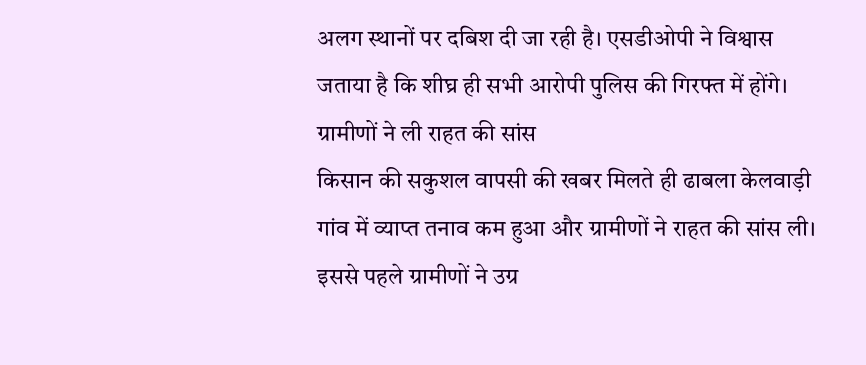अलग स्थानों पर दबिश दी जा रही है। एसडीओपी ने विश्वास जताया है कि शीघ्र ही सभी आरोपी पुलिस की गिरफ्त में होंगे।
ग्रामीणों ने ली राहत की सांस
किसान की सकुशल वापसी की खबर मिलते ही ढाबला केलवाड़ी गांव में व्याप्त तनाव कम हुआ और ग्रामीणों ने राहत की सांस ली। इससे पहले ग्रामीणों ने उग्र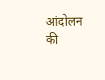आंदोलन की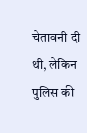चेतावनी दी थी, लेकिन पुलिस की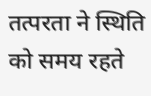तत्परता ने स्थिति को समय रहते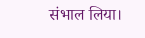संभाल लिया।